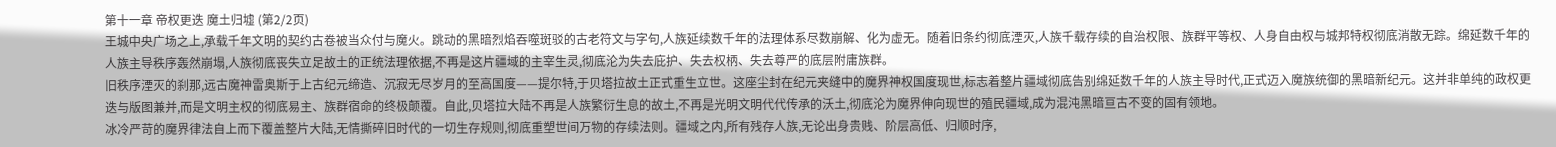第十一章 帝权更迭 魔土归墟 (第2/2页)
王城中央广场之上,承载千年文明的契约古卷被当众付与魔火。跳动的黑暗烈焰吞噬斑驳的古老符文与字句,人族延续数千年的法理体系尽数崩解、化为虚无。随着旧条约彻底湮灭,人族千载存续的自治权限、族群平等权、人身自由权与城邦特权彻底消散无踪。绵延数千年的人族主导秩序轰然崩塌,人族彻底丧失立足故土的正统法理依据,不再是这片疆域的主宰生灵,彻底沦为失去庇护、失去权柄、失去尊严的底层附庸族群。
旧秩序湮灭的刹那,远古魔神雷奥斯于上古纪元缔造、沉寂无尽岁月的至高国度——提尔特,于贝塔拉故土正式重生立世。这座尘封在纪元夹缝中的魔界神权国度现世,标志着整片疆域彻底告别绵延数千年的人族主导时代,正式迈入魔族统御的黑暗新纪元。这并非单纯的政权更迭与版图兼并,而是文明主权的彻底易主、族群宿命的终极颠覆。自此,贝塔拉大陆不再是人族繁衍生息的故土,不再是光明文明代代传承的沃土,彻底沦为魔界伸向现世的殖民疆域,成为混沌黑暗亘古不变的固有领地。
冰冷严苛的魔界律法自上而下覆盖整片大陆,无情撕碎旧时代的一切生存规则,彻底重塑世间万物的存续法则。疆域之内,所有残存人族,无论出身贵贱、阶层高低、归顺时序,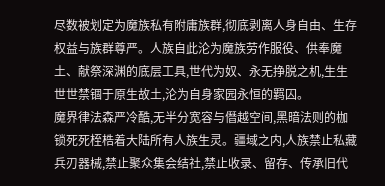尽数被划定为魔族私有附庸族群,彻底剥离人身自由、生存权益与族群尊严。人族自此沦为魔族劳作服役、供奉魔土、献祭深渊的底层工具,世代为奴、永无挣脱之机,生生世世禁锢于原生故土,沦为自身家园永恒的羁囚。
魔界律法森严冷酷,无半分宽容与僭越空间,黑暗法则的枷锁死死桎梏着大陆所有人族生灵。疆域之内,人族禁止私藏兵刃器械,禁止聚众集会结社,禁止收录、留存、传承旧代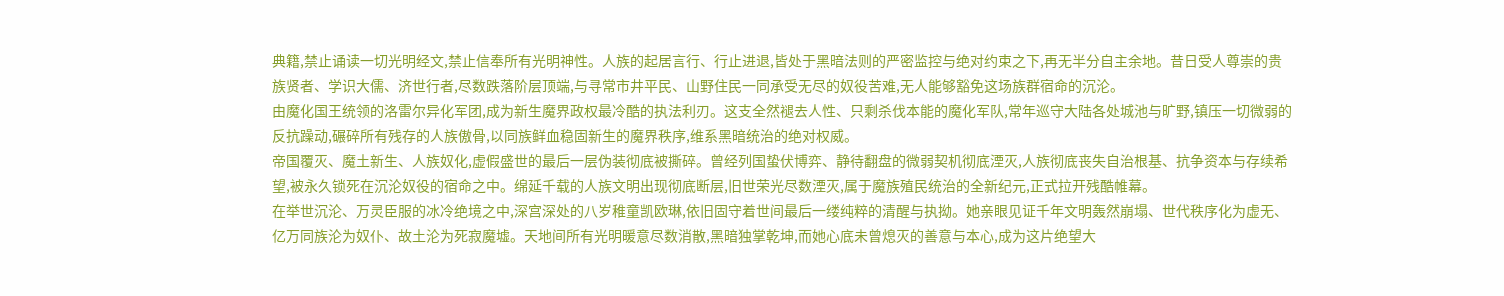典籍,禁止诵读一切光明经文,禁止信奉所有光明神性。人族的起居言行、行止进退,皆处于黑暗法则的严密监控与绝对约束之下,再无半分自主余地。昔日受人尊崇的贵族贤者、学识大儒、济世行者,尽数跌落阶层顶端,与寻常市井平民、山野住民一同承受无尽的奴役苦难,无人能够豁免这场族群宿命的沉沦。
由魔化国王统领的洛雷尔异化军团,成为新生魔界政权最冷酷的执法利刃。这支全然褪去人性、只剩杀伐本能的魔化军队,常年巡守大陆各处城池与旷野,镇压一切微弱的反抗躁动,碾碎所有残存的人族傲骨,以同族鲜血稳固新生的魔界秩序,维系黑暗统治的绝对权威。
帝国覆灭、魔土新生、人族奴化,虚假盛世的最后一层伪装彻底被撕碎。曾经列国蛰伏博弈、静待翻盘的微弱契机彻底湮灭,人族彻底丧失自治根基、抗争资本与存续希望,被永久锁死在沉沦奴役的宿命之中。绵延千载的人族文明出现彻底断层,旧世荣光尽数湮灭,属于魔族殖民统治的全新纪元,正式拉开残酷帷幕。
在举世沉沦、万灵臣服的冰冷绝境之中,深宫深处的八岁稚童凯欧琳,依旧固守着世间最后一缕纯粹的清醒与执拗。她亲眼见证千年文明轰然崩塌、世代秩序化为虚无、亿万同族沦为奴仆、故土沦为死寂魔墟。天地间所有光明暖意尽数消散,黑暗独掌乾坤,而她心底未曾熄灭的善意与本心,成为这片绝望大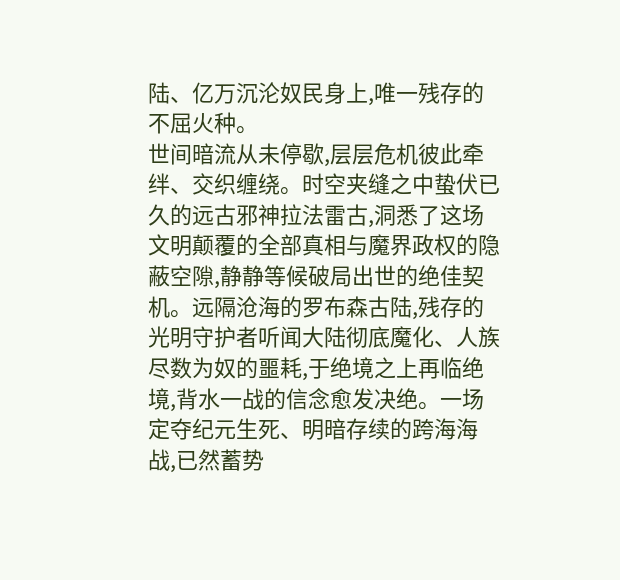陆、亿万沉沦奴民身上,唯一残存的不屈火种。
世间暗流从未停歇,层层危机彼此牵绊、交织缠绕。时空夹缝之中蛰伏已久的远古邪神拉法雷古,洞悉了这场文明颠覆的全部真相与魔界政权的隐蔽空隙,静静等候破局出世的绝佳契机。远隔沧海的罗布森古陆,残存的光明守护者听闻大陆彻底魔化、人族尽数为奴的噩耗,于绝境之上再临绝境,背水一战的信念愈发决绝。一场定夺纪元生死、明暗存续的跨海海战,已然蓄势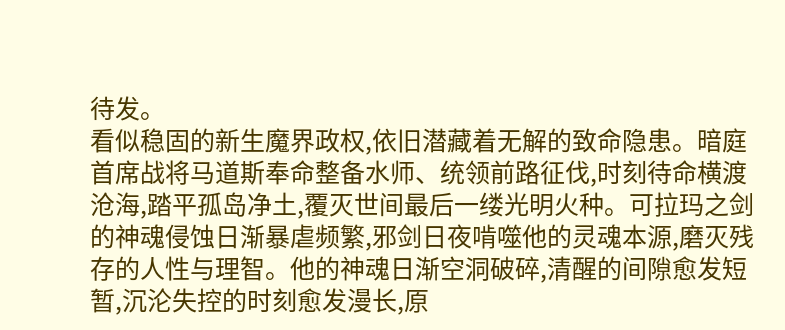待发。
看似稳固的新生魔界政权,依旧潜藏着无解的致命隐患。暗庭首席战将马道斯奉命整备水师、统领前路征伐,时刻待命横渡沧海,踏平孤岛净土,覆灭世间最后一缕光明火种。可拉玛之剑的神魂侵蚀日渐暴虐频繁,邪剑日夜啃噬他的灵魂本源,磨灭残存的人性与理智。他的神魂日渐空洞破碎,清醒的间隙愈发短暂,沉沦失控的时刻愈发漫长,原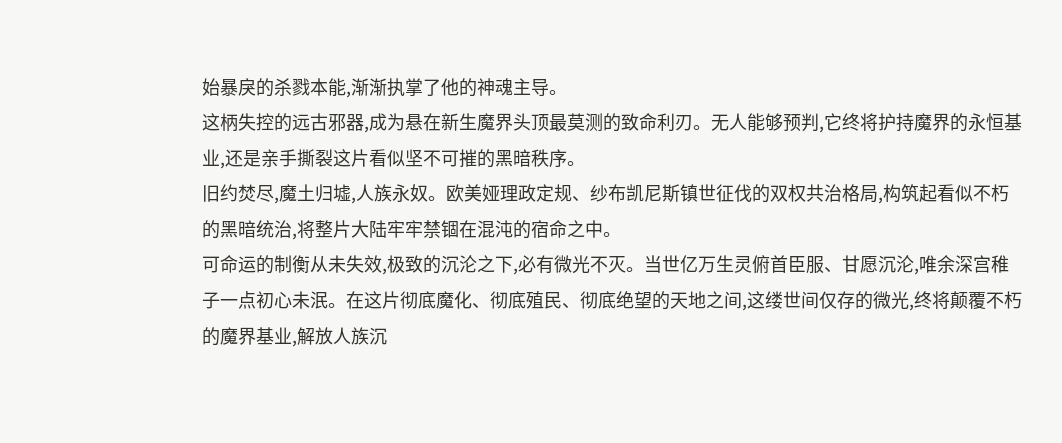始暴戾的杀戮本能,渐渐执掌了他的神魂主导。
这柄失控的远古邪器,成为悬在新生魔界头顶最莫测的致命利刃。无人能够预判,它终将护持魔界的永恒基业,还是亲手撕裂这片看似坚不可摧的黑暗秩序。
旧约焚尽,魔土归墟,人族永奴。欧美娅理政定规、纱布凯尼斯镇世征伐的双权共治格局,构筑起看似不朽的黑暗统治,将整片大陆牢牢禁锢在混沌的宿命之中。
可命运的制衡从未失效,极致的沉沦之下,必有微光不灭。当世亿万生灵俯首臣服、甘愿沉沦,唯余深宫稚子一点初心未泯。在这片彻底魔化、彻底殖民、彻底绝望的天地之间,这缕世间仅存的微光,终将颠覆不朽的魔界基业,解放人族沉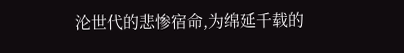沦世代的悲惨宿命,为绵延千载的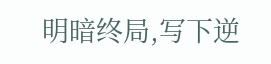明暗终局,写下逆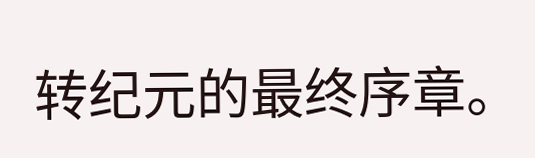转纪元的最终序章。